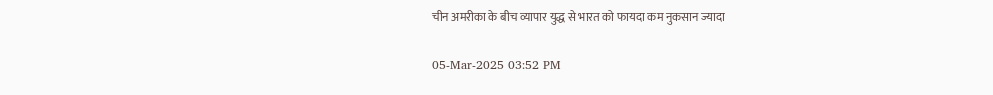चीन अमरीका के बीच व्यापार युद्ध से भारत को फायदा कम नुकसान ज्यादा

05-Mar-2025 03:52 PM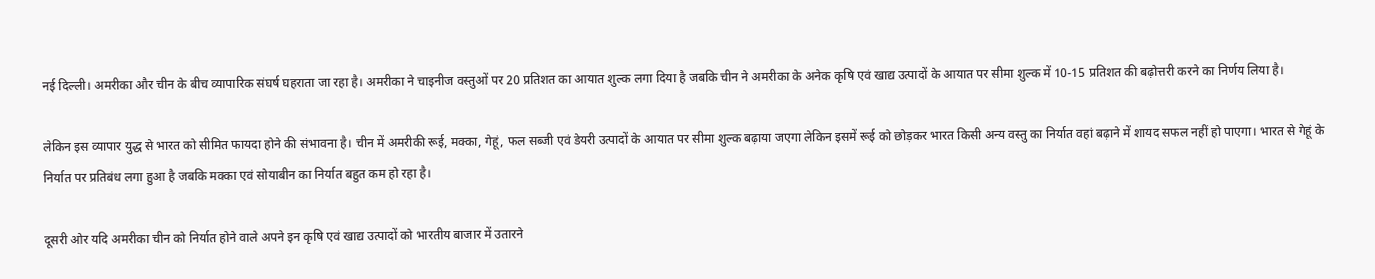नई दिल्ली। अमरीका और चीन के बीच व्यापारिक संघर्ष घहराता जा रहा है। अमरीका ने चाइनीज वस्तुओं पर 20 प्रतिशत का आयात शुल्क लगा दिया है जबकि चीन ने अमरीका के अनेक कृषि एवं खाद्य उत्पादों के आयात पर सीमा शुल्क में 10-15 प्रतिशत की बढ़ोत्तरी करने का निर्णय लिया है।

लेकिन इस व्यापार युद्ध से भारत को सीमित फायदा होने की संभावना है। चीन में अमरीकी रूई, मक्का, गेहूं, फल सब्जी एवं डेयरी उत्पादों के आयात पर सीमा शुल्क बढ़ाया जएगा लेकिन इसमें रूई को छोड़कर भारत किसी अन्य वस्तु का निर्यात वहां बढ़ाने में शायद सफल नहीं हो पाएगा। भारत से गेहूं के निर्यात पर प्रतिबंध लगा हुआ है जबकि मक्का एवं सोयाबीन का निर्यात बहुत कम हो रहा है।

दूसरी ओर यदि अमरीका चीन को निर्यात होने वाले अपने इन कृषि एवं खाद्य उत्पादों को भारतीय बाजार में उतारने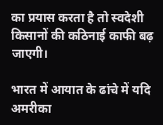का प्रयास करता है तो स्वदेशी किसानों की कठिनाई काफी बढ़ जाएगी।

भारत में आयात के ढांचे में यदि अमरीका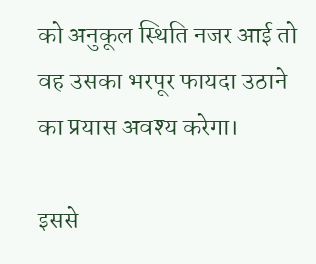को अनुकूल स्थिति नजर आई तो वह उसका भरपूर फायदा उठाने का प्रयास अवश्य करेगा।

इससे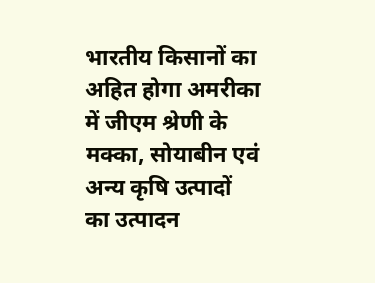भारतीय किसानों का अहित होगा अमरीका में जीएम श्रेणी के मक्का, सोयाबीन एवं अन्य कृषि उत्पादों का उत्पादन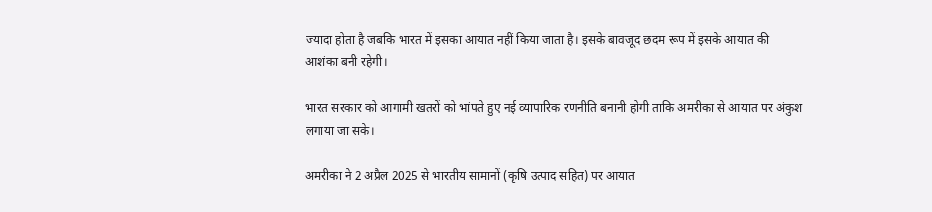ज्यादा होता है जबकि भारत में इसका आयात नहीं किया जाता है। इसके बावजूद छदम रूप में इसके आयात की आशंका बनी रहेगी।

भारत सरकार को आगामी खतरों को भांपते हुए नई व्यापारिक रणनीति बनानी होगी ताकि अमरीका से आयात पर अंकुश लगाया जा सके।

अमरीका ने 2 अप्रैल 2025 से भारतीय सामानों (कृषि उत्पाद सहित) पर आयात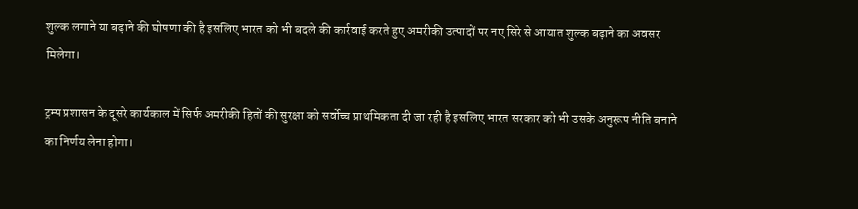शुल्क लगाने या बढ़ाने की घोषणा की है इसलिए भारत को भी बदले की कार्रवाई करते हुए अमरीकी उत्पादों पर नए सिरे से आयात शुल्क बढ़ाने का अवसर मिलेगा।

ट्रम्प प्रशासन के दूसरे कार्यकाल में सिर्फ अमरीकी हितों की सुरक्षा को सर्वोच्च प्राथमिकता दी जा रही है इसलिए भारत सरकार को भी उसके अनुरूप नीति बनाने का निर्णय लेना होगा।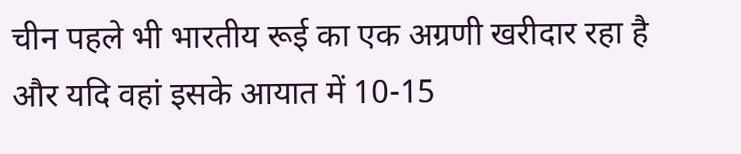चीन पहले भी भारतीय रूई का एक अग्रणी खरीदार रहा है और यदि वहां इसके आयात में 10-15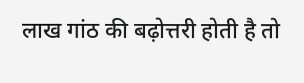लाख गांठ की बढ़ोत्तरी होती है तो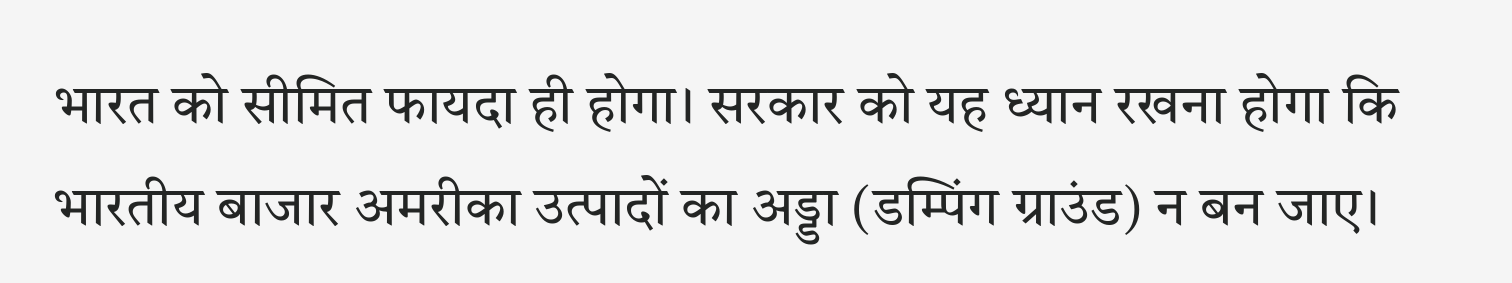भारत को सीमित फायदा ही होगा। सरकार को यह ध्यान रखना होगा कि भारतीय बाजार अमरीका उत्पादों का अड्डा (डम्पिंग ग्राउंड) न बन जाए।